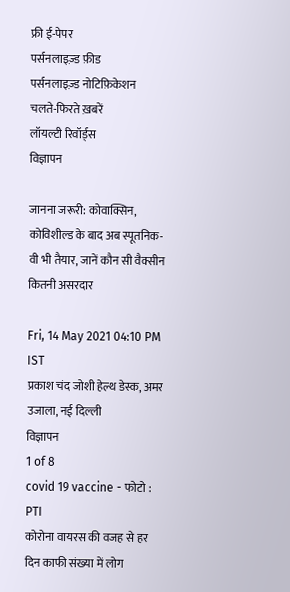फ्री ई-पेपर
पर्सनलाइज़्ड फ़ीड
पर्सनलाइज़्ड नोटिफ़िकेशन
चलते-फिरते ख़बरें
लॉयल्टी रिवॉर्ड्स
विज्ञापन

जानना जरूरी: कोवाक्सिन, कोविशील्ड के बाद अब स्पूतनिक-वी भी तैयार, जानें कौन सी वैक्सीन कितनी असरदार

Fri, 14 May 2021 04:10 PM IST
प्रकाश चंद जोशी हेल्थ डेस्क, अमर उजाला, नई दिल्ली
विज्ञापन
1 of 8
covid 19 vaccine - फोटो : PTI
कोरोना वायरस की वजह से हर दिन काफी संख्या में लोग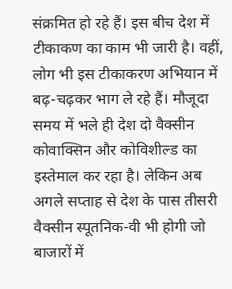संक्रमित हो रहे हैं। इस बीच देश में टीकाकण का काम भी जारी है। वहीं, लोग भी इस टीकाकरण अभियान में बढ़-चढ़कर भाग ले रहे हैं। मौजूदा समय में भले ही देश दो वैक्सीन कोवाक्सिन और कोविशील्ड का इस्तेमाल कर रहा है। लेकिन अब अगले सप्ताह से देश के पास तीसरी वैक्सीन स्पूतनिक-वी भी होगी जो बाजारों में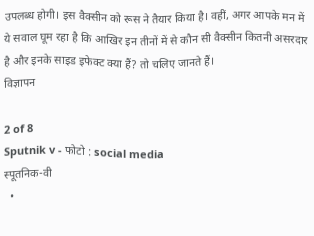उपलब्ध होगी। इस वैक्सीन को रूस ने तैयार किया है। वहीं, अगर आपके मन में ये सवाल घूम रहा है कि आखिर इन तीनों में से कौन सी वैक्सीन कितनी असरदार है और इनके साइड इफेक्ट क्या हैं? तो चलिए जानते हैं।
विज्ञापन

2 of 8
Sputnik v - फोटो : social media
स्पूतनिक-वी
  •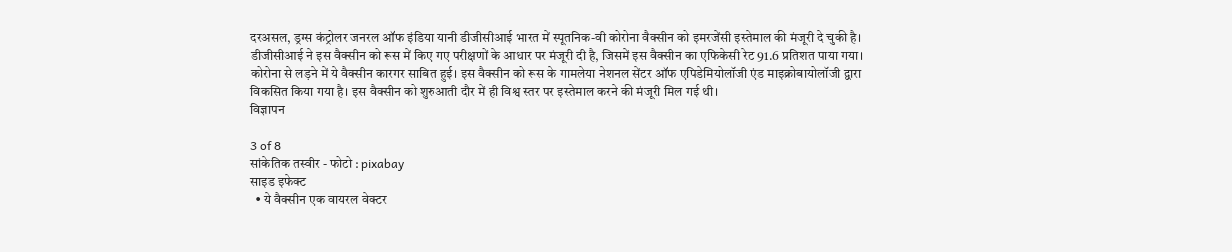दरअसल, ड्रग्स कंट्रोलर जनरल ऑफ इंडिया यानी डीजीसीआई भारत में स्पूतनिक-वी कोरोना वैक्सीन को इमरजेंसी इस्तेमाल की मंजूरी दे चुकी है। डीजीसीआई ने इस वैक्सीन को रूस में किए गए परीक्षणों के आधार पर मंजूरी दी है, जिसमें इस वैक्सीन का एफिकेसी रेट 91.6 प्रतिशत पाया गया। कोरोना से लड़ने में ये वैक्सीन कारगर साबित हुई। इस वैक्सीन को रूस के गामलेया नेशनल सेंटर ऑफ एपिडेमियोलॉजी एंड माइक्रोबायोलॉजी द्वारा विकसित किया गया है। इस वैक्सीन को शुरुआती दौर में ही विश्व स्तर पर इस्तेमाल करने की मंजूरी मिल गई थी।
विज्ञापन

3 of 8
सांकेतिक तस्वीर - फोटो : pixabay
साइड इफेक्ट
  • ये वैक्सीन एक वायरल वेक्टर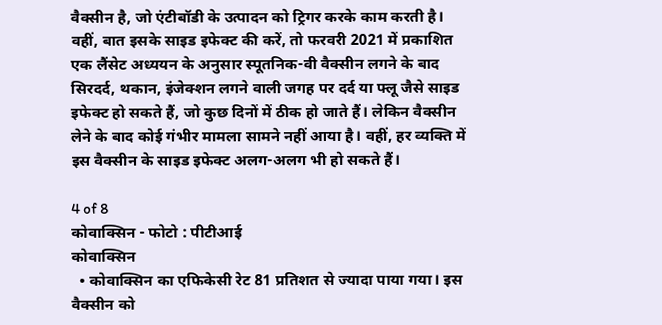वैक्सीन है, जो एंटीबॉडी के उत्पादन को ट्रिगर करके काम करती है। वहीं, बात इसके साइड इफेक्ट की करें, तो फरवरी 2021 में प्रकाशित एक लैंसेट अध्ययन के अनुसार स्पूतनिक-वी वैक्सीन लगने के बाद सिरदर्द, थकान, इंजेक्शन लगने वाली जगह पर दर्द या फ्लू जैसे साइड इफेक्ट हो सकते हैं, जो कुछ दिनों में ठीक हो जाते हैं। लेकिन वैक्सीन लेने के बाद कोई गंभीर मामला सामने नहीं आया है। वहीं, हर व्यक्ति में इस वैक्सीन के साइड इफेक्ट अलग-अलग भी हो सकते हैं।

4 of 8
कोवाक्सिन - फोटो : पीटीआई
कोवाक्सिन
  • कोवाक्सिन का एफिकेसी रेट 81 प्रतिशत से ज्यादा पाया गया। इस वैक्सीन को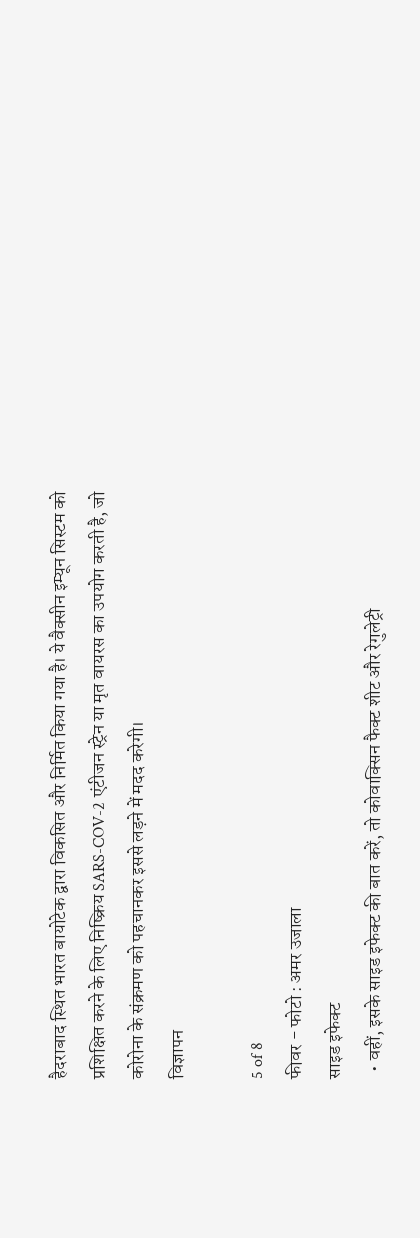हैदराबाद स्थित भारत बायोटेक द्वारा विकसित और निर्मित किया गया है। ये वैक्सीन इम्यून सिस्टम को प्रशिक्षित करने के लिए निष्क्रिय SARS-COV-2 एंटीजन स्ट्रेन या मृत वायरस का उपयोग करती है, जो कोरोना के संक्रमण को पहचानकर इससे लड़ने में मदद करेगी।
विज्ञापन

5 of 8
फीवर - फोटो : अमर उजाला
साइड इफेक्ट
  • वहीं, इसके साइड इफेक्ट की बात करें, तो कोवाक्सिन फैक्ट शीट और रेगुलेट्री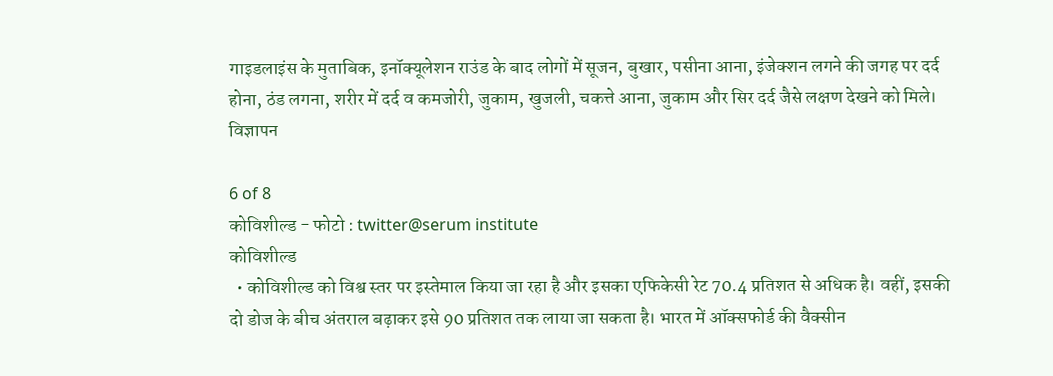गाइडलाइंस के मुताबिक, इनॉक्यूलेशन राउंड के बाद लोगों में सूजन, बुखार, पसीना आना, इंजेक्शन लगने की जगह पर दर्द होना, ठंड लगना, शरीर में दर्द व कमजोरी, जुकाम, खुजली, चकत्ते आना, जुकाम और सिर दर्द जैसे लक्षण देखने को मिले।
विज्ञापन

6 of 8
कोविशील्ड - फोटो : twitter@serum institute
कोविशील्ड
  • कोविशील्ड को विश्व स्तर पर इस्तेमाल किया जा रहा है और इसका एफिकेसी रेट 70.4 प्रतिशत से अधिक है। वहीं, इसकी दो डोज के बीच अंतराल बढ़ाकर इसे 90 प्रतिशत तक लाया जा सकता है। भारत में ऑक्सफोर्ड की वैक्सीन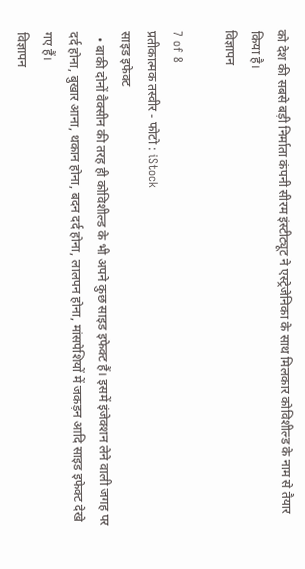को देश की सबसे बड़ी निर्माता कंपनी सीरम इंस्टीट्यूट ने एस्ट्रेजेनिका के साथ मिलकार कोविशील्ड के नाम से तैयार किया है।
विज्ञापन

7 of 8
प्रतीकात्मक तस्वीर - फोटो : iStock
साइड इफेक्ट
  • बाकी दोनों वैक्सीन की तरह ही कोविशील्ड के भी अपने कुछ साइड इफेक्ट हैं। इसमें इंजेक्शन लेने वाली जगह पर दर्द होना, बुखार आना, थकान होना, बदन दर्द होना, लालपन होना, मांसपेशियों में जकड़न आदि साइड इफेक्ट देखे गए हैं।
विज्ञापन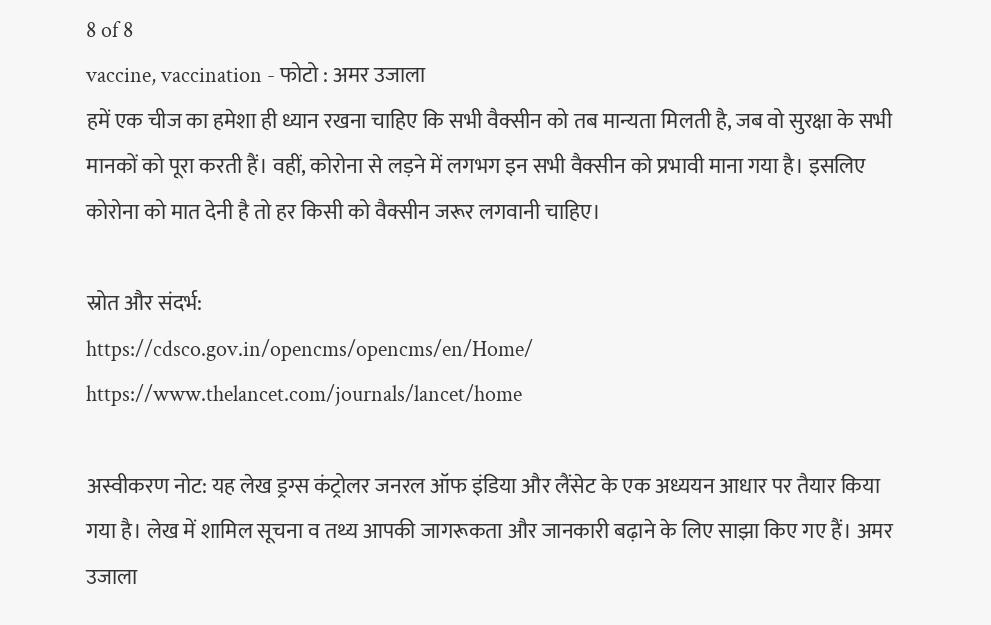8 of 8
vaccine, vaccination - फोटो : अमर उजाला
हमें एक चीज का हमेशा ही ध्यान रखना चाहिए कि सभी वैक्सीन को तब मान्यता मिलती है, जब वो सुरक्षा के सभी मानकों को पूरा करती हैं। वहीं, कोरोना से लड़ने में लगभग इन सभी वैक्सीन को प्रभावी माना गया है। इसलिए कोरोना को मात देनी है तो हर किसी को वैक्सीन जरूर लगवानी चाहिए।

स्रोत और संदर्भ:
https://cdsco.gov.in/opencms/opencms/en/Home/
https://www.thelancet.com/journals/lancet/home

अस्वीकरण नोट: यह लेख ड्रग्स कंट्रोलर जनरल ऑफ इंडिया और लैंसेट के एक अध्ययन आधार पर तैयार किया गया है। लेख में शामिल सूचना व तथ्य आपकी जागरूकता और जानकारी बढ़ाने के लिए साझा किए गए हैं। अमर उजाला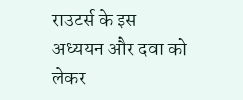राउटर्स के इस अध्ययन और दवा को लेकर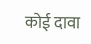कोई दावा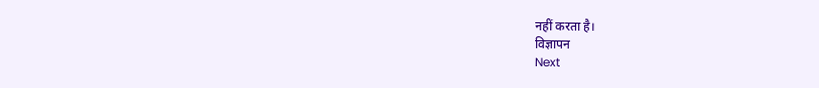नहीं करता है।
विज्ञापन
Next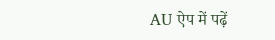AU ऐप में पढ़ें